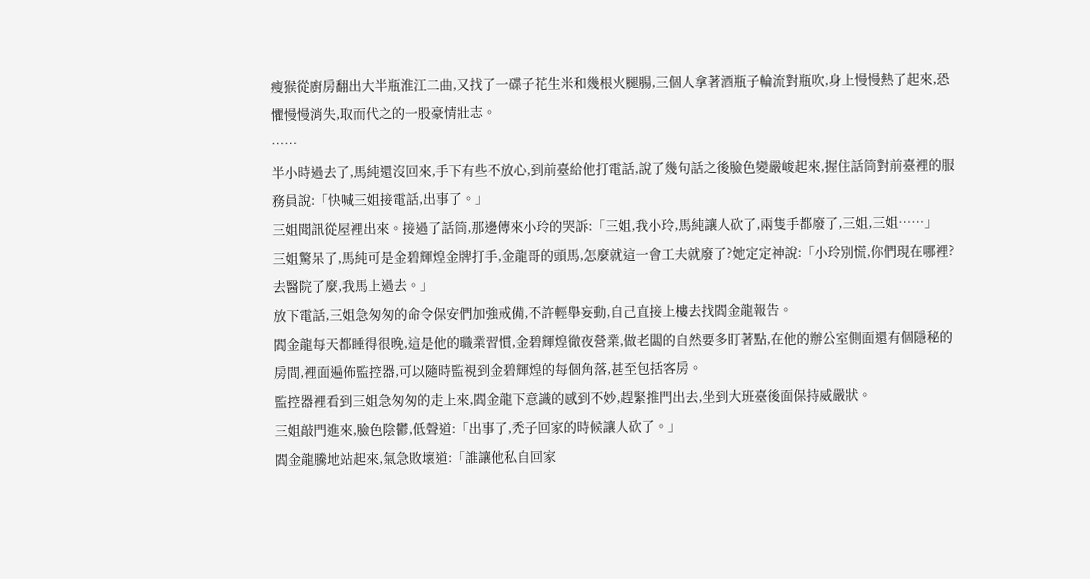瘦猴從廚房翻出大半瓶淮江二曲,又找了一碟子花生米和幾根火腿腸,三個人拿著酒瓶子輪流對瓶吹,身上慢慢熱了起來,恐懼慢慢消失,取而代之的一股豪情壯志。
……
半小時過去了,馬純還沒回來,手下有些不放心,到前臺給他打電話,說了幾句話之後臉色變嚴峻起來,握住話筒對前臺裡的服務員說:「快喊三姐接電話,出事了。」
三姐聞訊從屋裡出來。接過了話筒,那邊傳來小玲的哭訴:「三姐,我小玲,馬純讓人砍了,兩隻手都廢了,三姐,三姐……」
三姐驚呆了,馬純可是金碧輝煌金牌打手,金龍哥的頭馬,怎麼就這一會工夫就廢了?她定定神說:「小玲別慌,你們現在哪裡?去醫院了麼,我馬上過去。」
放下電話,三姐急匆匆的命令保安們加強戒備,不許輕舉妄動,自己直接上樓去找閻金龍報告。
閻金龍每天都睡得很晚,這是他的職業習慣,金碧輝煌徹夜營業,做老闆的自然要多盯著點,在他的辦公室側面還有個隱秘的房間,裡面遍佈監控器,可以隨時監視到金碧輝煌的每個角落,甚至包括客房。
監控器裡看到三姐急匆匆的走上來,閻金龍下意識的感到不妙,趕緊推門出去,坐到大班臺後面保持威嚴狀。
三姐敲門進來,臉色陰鬱,低聲道:「出事了,禿子回家的時候讓人砍了。」
閻金龍騰地站起來,氣急敗壞道:「誰讓他私自回家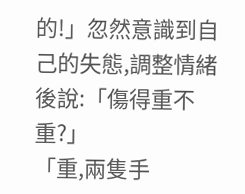的!」忽然意識到自己的失態,調整情緒後說:「傷得重不重?」
「重,兩隻手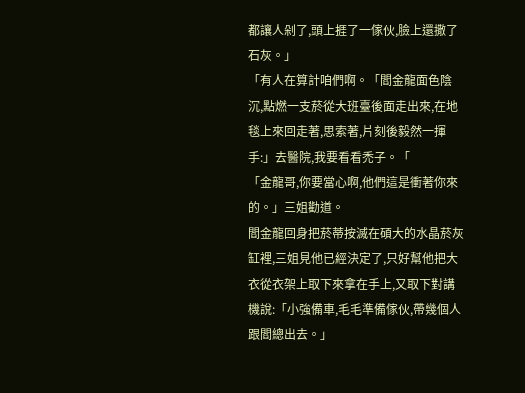都讓人剁了,頭上捱了一傢伙,臉上還撒了石灰。」
「有人在算計咱們啊。「閻金龍面色陰沉,點燃一支菸從大班臺後面走出來,在地毯上來回走著,思索著,片刻後毅然一揮手:」去醫院,我要看看禿子。「
「金龍哥,你要當心啊,他們這是衝著你來的。」三姐勸道。
閻金龍回身把菸蒂按滅在碩大的水晶菸灰缸裡,三姐見他已經決定了,只好幫他把大衣從衣架上取下來拿在手上,又取下對講機說:「小強備車,毛毛準備傢伙,帶幾個人跟閻總出去。」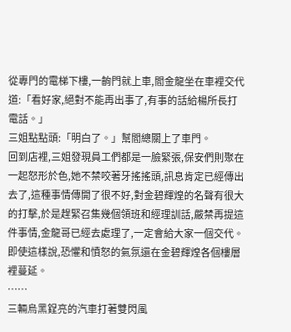從專門的電梯下樓,一齣門就上車,閻金龍坐在車裡交代道:「看好家,絕對不能再出事了,有事的話給楊所長打電話。」
三姐點點頭:「明白了。」幫閻總關上了車門。
回到店裡,三姐發現員工們都是一臉緊張,保安們則聚在一起怒形於色,她不禁咬著牙搖搖頭,訊息肯定已經傳出去了,這種事情傳開了很不好,對金碧輝煌的名聲有很大的打擊,於是趕緊召集幾個領班和經理訓話,嚴禁再提這件事情,金龍哥已經去處理了,一定會給大家一個交代。
即使這樣說,恐懼和憤怒的氣氛還在金碧輝煌各個樓層裡蔓延。
……
三輛烏黑鋥亮的汽車打著雙閃風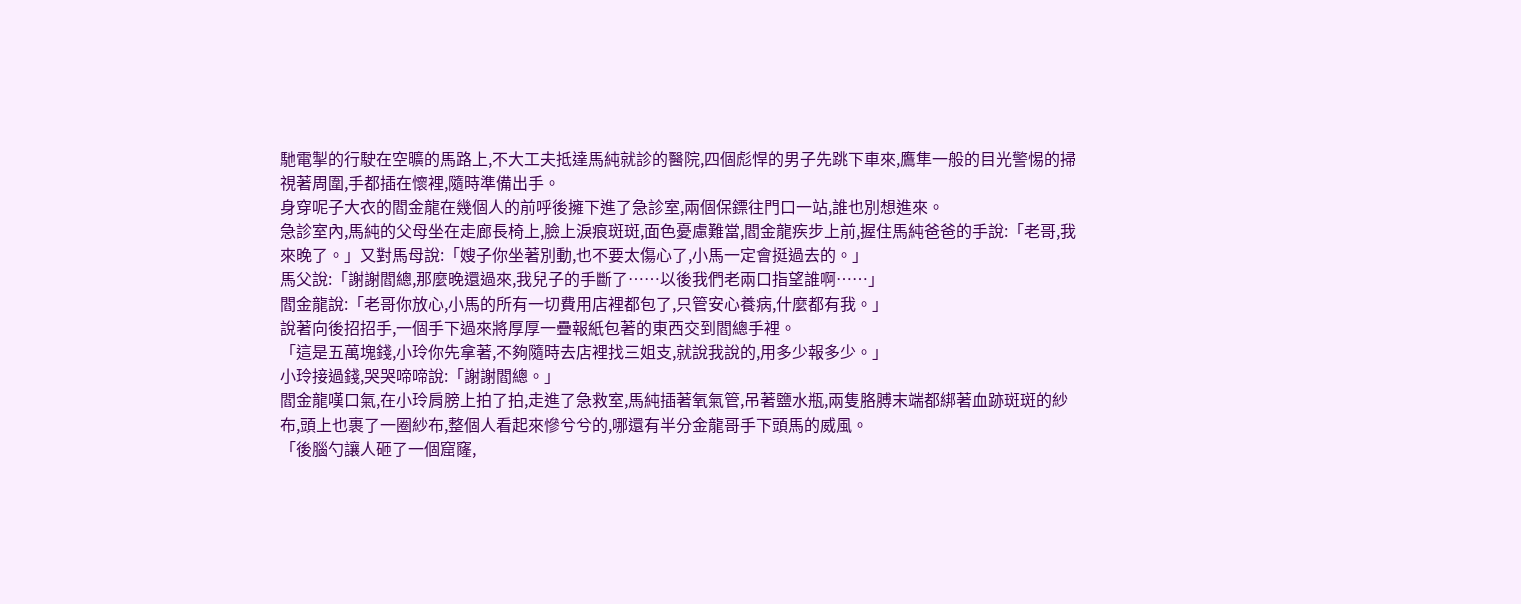馳電掣的行駛在空曠的馬路上,不大工夫抵達馬純就診的醫院,四個彪悍的男子先跳下車來,鷹隼一般的目光警惕的掃視著周圍,手都插在懷裡,隨時準備出手。
身穿呢子大衣的閻金龍在幾個人的前呼後擁下進了急診室,兩個保鏢往門口一站,誰也別想進來。
急診室內,馬純的父母坐在走廊長椅上,臉上淚痕斑斑,面色憂慮難當,閻金龍疾步上前,握住馬純爸爸的手說:「老哥,我來晚了。」又對馬母說:「嫂子你坐著別動,也不要太傷心了,小馬一定會挺過去的。」
馬父說:「謝謝閻總,那麼晚還過來,我兒子的手斷了……以後我們老兩口指望誰啊……」
閻金龍說:「老哥你放心,小馬的所有一切費用店裡都包了,只管安心養病,什麼都有我。」
說著向後招招手,一個手下過來將厚厚一疊報紙包著的東西交到閻總手裡。
「這是五萬塊錢,小玲你先拿著,不夠隨時去店裡找三姐支,就說我說的,用多少報多少。」
小玲接過錢,哭哭啼啼說:「謝謝閻總。」
閻金龍嘆口氣,在小玲肩膀上拍了拍,走進了急救室,馬純插著氧氣管,吊著鹽水瓶,兩隻胳膊末端都綁著血跡斑斑的紗布,頭上也裹了一圈紗布,整個人看起來慘兮兮的,哪還有半分金龍哥手下頭馬的威風。
「後腦勺讓人砸了一個窟窿,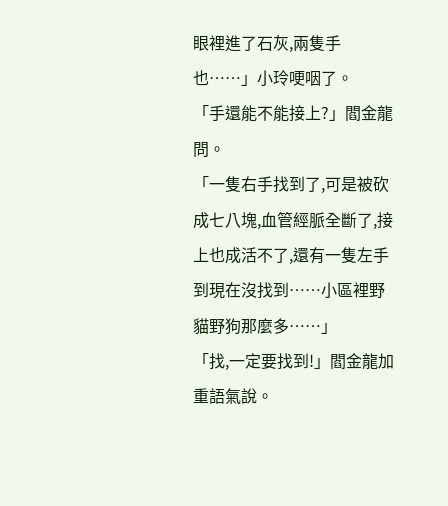眼裡進了石灰,兩隻手也……」小玲哽咽了。
「手還能不能接上?」閻金龍問。
「一隻右手找到了,可是被砍成七八塊,血管經脈全斷了,接上也成活不了,還有一隻左手到現在沒找到……小區裡野貓野狗那麼多……」
「找,一定要找到!」閻金龍加重語氣說。